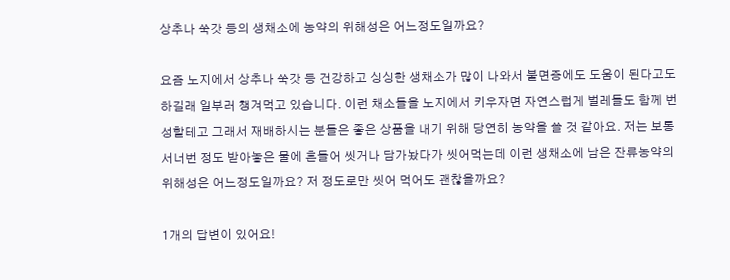상추나 쑥갓 등의 생채소에 농약의 위해성은 어느정도일까요?

요즘 노지에서 상추나 쑥갓 등 건강하고 싱싱한 생채소가 많이 나와서 불면증에도 도움이 된다고도 하길래 일부러 챙겨먹고 있습니다. 이런 채소들을 노지에서 키우자면 자연스럽게 벌레들도 함께 번성할테고 그래서 재배하시는 분들은 좋은 상품을 내기 위해 당연히 농약을 쓸 것 같아요. 저는 보통 서너번 정도 받아놓은 물에 흔들어 씻거나 담가놨다가 씻어먹는데 이런 생채소에 남은 잔류농약의 위해성은 어느정도일까요? 저 정도로만 씻어 먹어도 괜찮을까요?

1개의 답변이 있어요!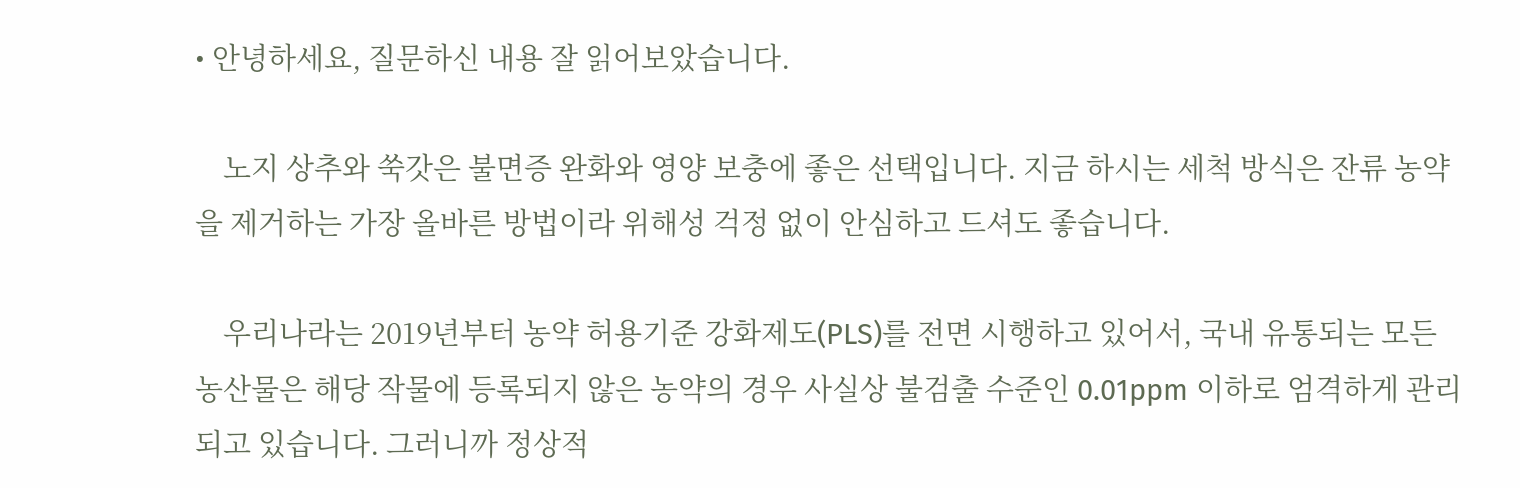• 안녕하세요, 질문하신 내용 잘 읽어보았습니다.

    노지 상추와 쑥갓은 불면증 완화와 영양 보충에 좋은 선택입니다. 지금 하시는 세척 방식은 잔류 농약을 제거하는 가장 올바른 방법이라 위해성 걱정 없이 안심하고 드셔도 좋습니다.

    우리나라는 2019년부터 농약 허용기준 강화제도(PLS)를 전면 시행하고 있어서, 국내 유통되는 모든 농산물은 해당 작물에 등록되지 않은 농약의 경우 사실상 불검출 수준인 0.01ppm 이하로 엄격하게 관리되고 있습니다. 그러니까 정상적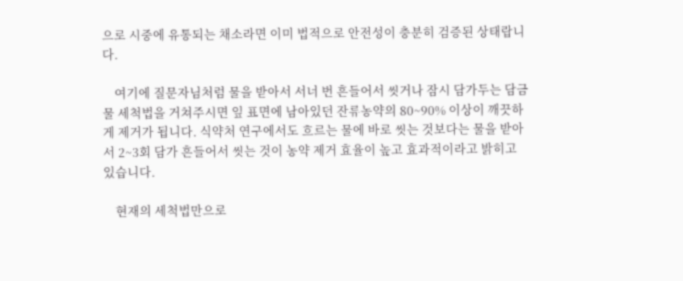으로 시중에 유통되는 채소라면 이미 법적으로 안전성이 충분히 검증된 상태랍니다.

    여기에 질문자님처럼 물을 받아서 서너 번 흔들어서 씻거나 잠시 담가두는 담금물 세척법을 거쳐주시면 잎 표면에 남아있던 잔류농약의 80~90% 이상이 깨끗하게 제거가 됩니다. 식약처 연구에서도 흐르는 물에 바로 씻는 것보다는 물을 받아서 2~3회 담가 흔들어서 씻는 것이 농약 제거 효율이 높고 효과적이라고 밝히고 있습니다.

    현재의 세척법만으로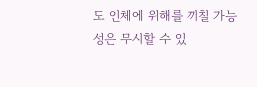도 인체에 위해를 끼칠 가능성은 무시할 수 있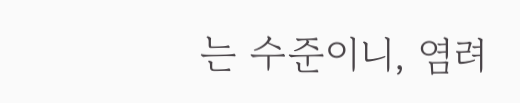는 수준이니, 염려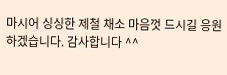마시어 싱싱한 제철 채소 마음껏 드시길 응원하겠습니다. 감사합니다 ^^